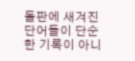돌판에 새겨진 단어들이 단순한 기록이 아니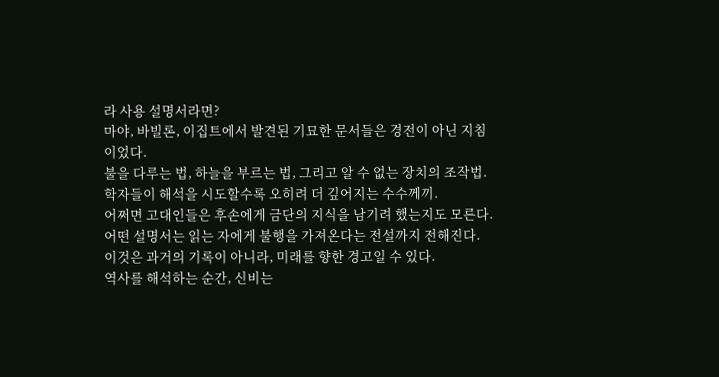라 사용 설명서라면?
마야, 바빌론, 이집트에서 발견된 기묘한 문서들은 경전이 아닌 지침이었다.
불을 다루는 법, 하늘을 부르는 법, 그리고 알 수 없는 장치의 조작법.
학자들이 해석을 시도할수록 오히려 더 깊어지는 수수께끼.
어쩌면 고대인들은 후손에게 금단의 지식을 남기려 했는지도 모른다.
어떤 설명서는 읽는 자에게 불행을 가져온다는 전설까지 전해진다.
이것은 과거의 기록이 아니라, 미래를 향한 경고일 수 있다.
역사를 해석하는 순간, 신비는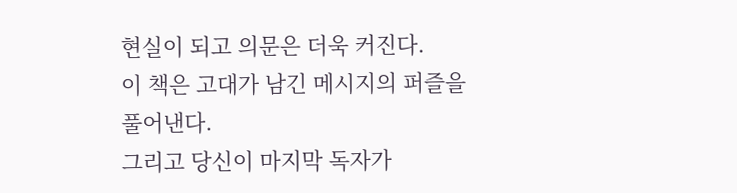현실이 되고 의문은 더욱 커진다.
이 책은 고대가 남긴 메시지의 퍼즐을 풀어낸다.
그리고 당신이 마지막 독자가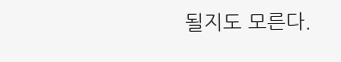될지도 모른다.